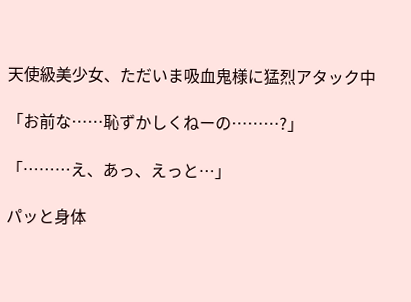天使級美少女、ただいま吸血鬼様に猛烈アタック中

「お前な……恥ずかしくねーの………?」

「………え、あっ、えっと…」

パッと身体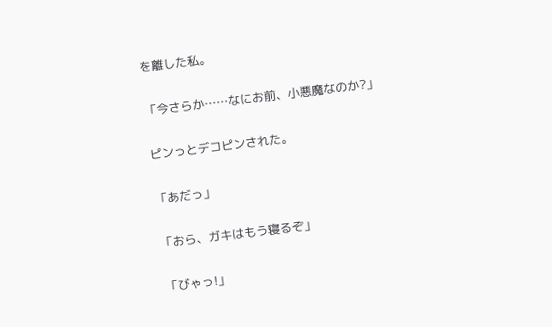を離した私。

「今さらか……なにお前、小悪魔なのか?」

ピンっとデコピンされた。

「あだっ」

「おら、ガキはもう寝るぞ」

「びゃっ!」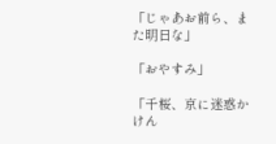「じゃあお前ら、また明日な」

「おやすみ」

「千桜、京に迷惑かけん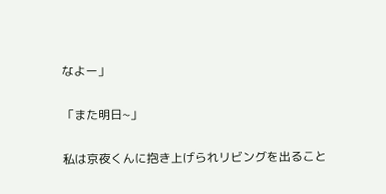なよー」

「また明日~」

私は京夜くんに抱き上げられリビングを出ること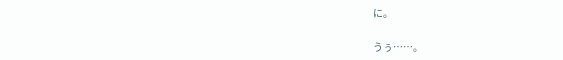に。

うぅ……。